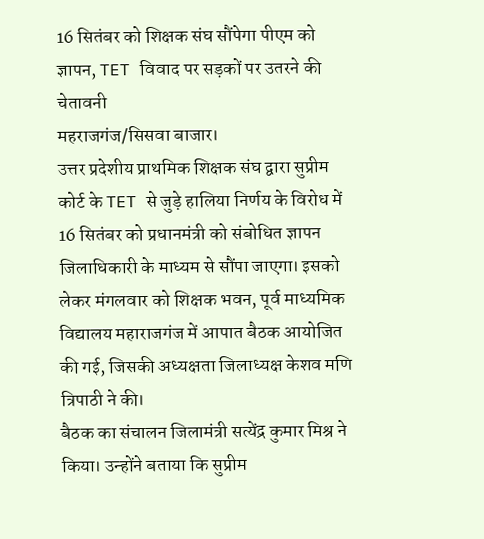16 सितंबर को शिक्षक संघ सौंपेगा पीएम को ज्ञापन, TET विवाद पर सड़कों पर उतरने की चेतावनी
महराजगंज/सिसवा बाजार।
उत्तर प्रदेशीय प्राथमिक शिक्षक संघ द्वारा सुप्रीम कोर्ट के TET से जुड़े हालिया निर्णय के विरोध में 16 सितंबर को प्रधानमंत्री को संबोधित ज्ञापन जिलाधिकारी के माध्यम से सौंपा जाएगा। इसको लेकर मंगलवार को शिक्षक भवन, पूर्व माध्यमिक विद्यालय महाराजगंज में आपात बैठक आयोजित की गई, जिसकी अध्यक्षता जिलाध्यक्ष केशव मणि त्रिपाठी ने की।
बैठक का संचालन जिलामंत्री सत्येंद्र कुमार मिश्र ने किया। उन्होंने बताया कि सुप्रीम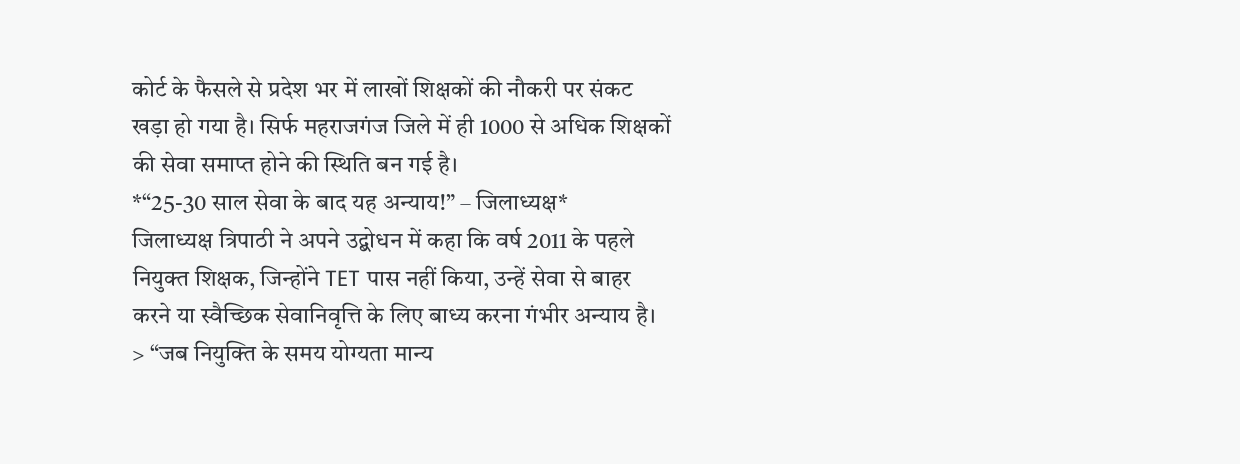कोर्ट के फैसले से प्रदेश भर में लाखों शिक्षकों की नौकरी पर संकट खड़ा हो गया है। सिर्फ महराजगंज जिले में ही 1000 से अधिक शिक्षकों की सेवा समाप्त होने की स्थिति बन गई है।
*“25-30 साल सेवा के बाद यह अन्याय!” – जिलाध्यक्ष*
जिलाध्यक्ष त्रिपाठी ने अपने उद्बोधन में कहा कि वर्ष 2011 के पहले नियुक्त शिक्षक, जिन्होंने TET पास नहीं किया, उन्हें सेवा से बाहर करने या स्वैच्छिक सेवानिवृत्ति के लिए बाध्य करना गंभीर अन्याय है।
> “जब नियुक्ति के समय योग्यता मान्य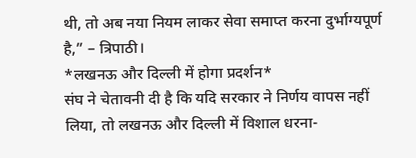थी, तो अब नया नियम लाकर सेवा समाप्त करना दुर्भाग्यपूर्ण है,” – त्रिपाठी।
*लखनऊ और दिल्ली में होगा प्रदर्शन*
संघ ने चेतावनी दी है कि यदि सरकार ने निर्णय वापस नहीं लिया, तो लखनऊ और दिल्ली में विशाल धरना-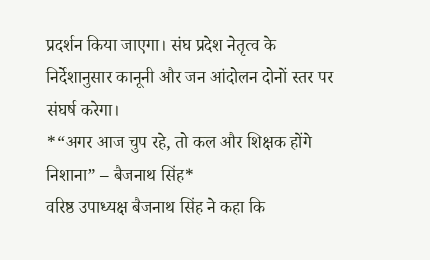प्रदर्शन किया जाएगा। संघ प्रदेश नेतृत्व के निर्देशानुसार कानूनी और जन आंदोलन दोनों स्तर पर संघर्ष करेगा।
*“अगर आज चुप रहे, तो कल और शिक्षक होंगे निशाना” – बैजनाथ सिंह*
वरिष्ठ उपाध्यक्ष बैजनाथ सिंह ने कहा कि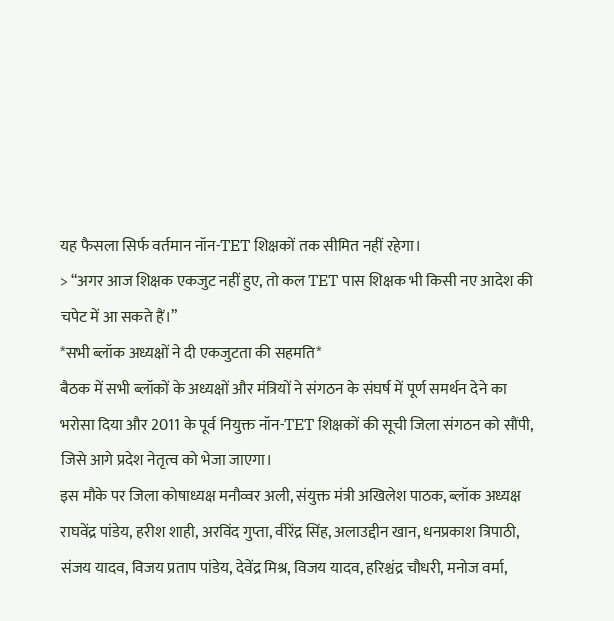यह फैसला सिर्फ वर्तमान नॉन-TET शिक्षकों तक सीमित नहीं रहेगा।
> “अगर आज शिक्षक एकजुट नहीं हुए, तो कल TET पास शिक्षक भी किसी नए आदेश की चपेट में आ सकते हैं।”
*सभी ब्लॉक अध्यक्षों ने दी एकजुटता की सहमति*
बैठक में सभी ब्लॉकों के अध्यक्षों और मंत्रियों ने संगठन के संघर्ष में पूर्ण समर्थन देने का भरोसा दिया और 2011 के पूर्व नियुक्त नॉन-TET शिक्षकों की सूची जिला संगठन को सौंपी, जिसे आगे प्रदेश नेतृत्व को भेजा जाएगा।
इस मौके पर जिला कोषाध्यक्ष मनौव्वर अली, संयुक्त मंत्री अखिलेश पाठक, ब्लॉक अध्यक्ष राघवेंद्र पांडेय, हरीश शाही, अरविंद गुप्ता, वीरेंद्र सिंह, अलाउद्दीन खान, धनप्रकाश त्रिपाठी, संजय यादव, विजय प्रताप पांडेय, देवेंद्र मिश्र, विजय यादव, हरिश्चंद्र चौधरी, मनोज वर्मा,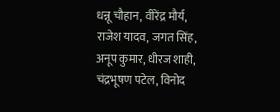धन्नू चौहान, वीरेंद्र मौर्य, राजेश यादव, जगत सिंह, अनूप कुमार, धीरज शाही, चंद्रभूषण पटेल, विनोद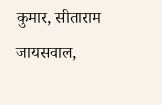कुमार, सीताराम जायसवाल,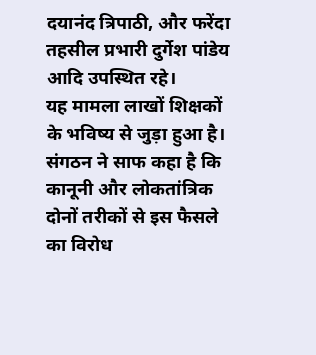दयानंद त्रिपाठी, और फरेंदा तहसील प्रभारी दुर्गेश पांडेय आदि उपस्थित रहे।
यह मामला लाखों शिक्षकों के भविष्य से जुड़ा हुआ है। संगठन ने साफ कहा है कि कानूनी और लोकतांत्रिक दोनों तरीकों से इस फैसले का विरोध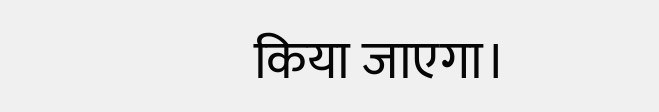किया जाएगा।